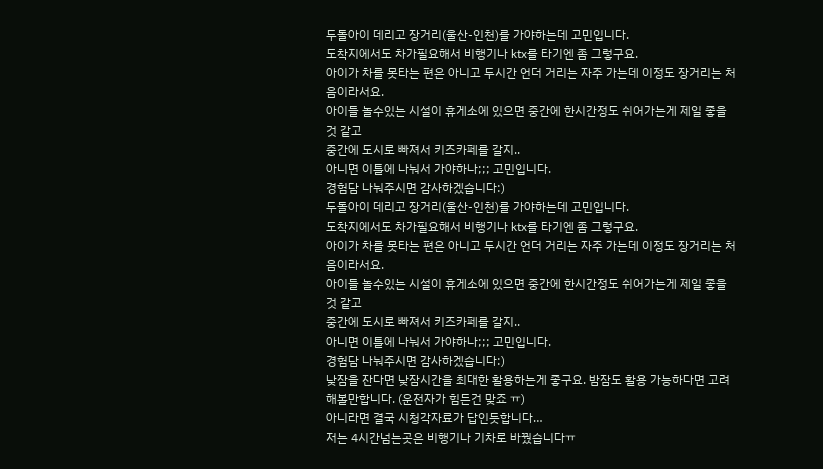두돌아이 데리고 장거리(울산-인천)를 가야하는데 고민입니다.
도착지에서도 차가필요해서 비행기나 ktx를 타기엔 좀 그렇구요.
아이가 차를 못타는 편은 아니고 두시간 언더 거리는 자주 가는데 이정도 장거리는 처음이라서요.
아이들 놀수있는 시설이 휴게소에 있으면 중간에 한시간정도 쉬어가는게 제일 좋을것 같고
중간에 도시로 빠져서 키즈카페를 갈지..
아니면 이틀에 나눠서 가야하나;;; 고민입니다.
경험담 나눠주시면 감사하겠습니다:)
두돌아이 데리고 장거리(울산-인천)를 가야하는데 고민입니다.
도착지에서도 차가필요해서 비행기나 ktx를 타기엔 좀 그렇구요.
아이가 차를 못타는 편은 아니고 두시간 언더 거리는 자주 가는데 이정도 장거리는 처음이라서요.
아이들 놀수있는 시설이 휴게소에 있으면 중간에 한시간정도 쉬어가는게 제일 좋을것 같고
중간에 도시로 빠져서 키즈카페를 갈지..
아니면 이틀에 나눠서 가야하나;;; 고민입니다.
경험담 나눠주시면 감사하겠습니다:)
낮잠을 잔다면 낮잠시간을 최대한 활용하는게 좋구요. 밤잠도 활용 가능하다면 고려해볼만합니다. (운전자가 힘든건 맞죠 ㅠ)
아니라면 결국 시청각자료가 답인듯합니다…
저는 4시간넘는곳은 비행기나 기차로 바꿨습니다ㅠ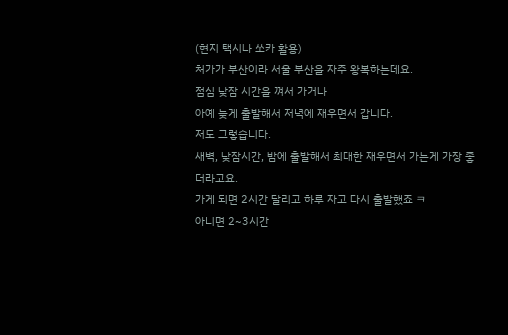(현지 택시나 쏘카 활용)
처가가 부산이라 서울 부산을 자주 왕복하는데요.
점심 낮잠 시간을 껴서 가거나
아예 늦게 출발해서 저녁에 재우면서 갑니다.
저도 그렇습니다.
새벽, 낮잠시간, 밤에 출발해서 최대한 재우면서 가는게 가장 좋더라고요.
가게 되면 2시간 달리고 하루 자고 다시 출발했죠 ㅋ
아니면 2~3시간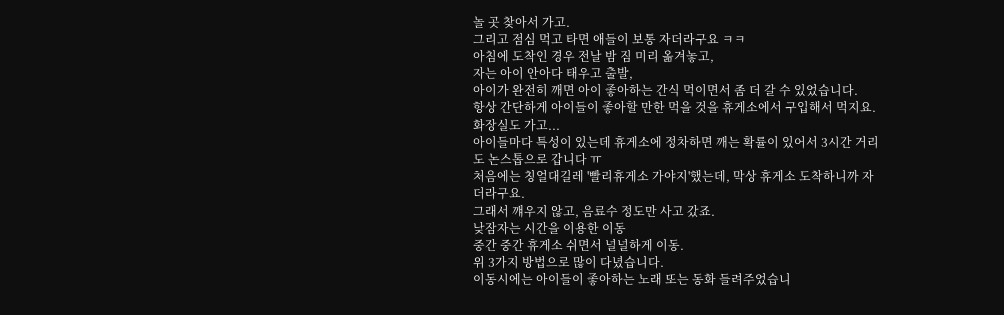놀 곳 찾아서 가고.
그리고 점심 먹고 타면 애들이 보통 자더라구요 ㅋㅋ
아침에 도착인 경우 전날 밤 짐 미리 옮겨놓고,
자는 아이 안아다 태우고 출발,
아이가 완전히 깨면 아이 좋아하는 간식 먹이면서 좀 더 갈 수 있었습니다.
항상 간단하게 아이들이 좋아할 만한 먹을 것을 휴게소에서 구입해서 먹지요. 화장실도 가고...
아이들마다 특성이 있는데 휴게소에 정차하면 깨는 확률이 있어서 3시간 거리도 논스톱으로 갑니다 ㅠ
처음에는 칭얼대길레 '빨리휴게소 가야지'했는데, 막상 휴게소 도착하니까 자더라구요.
그래서 꺠우지 않고, 음료수 정도만 사고 갔죠.
낮잠자는 시간을 이용한 이동
중간 중간 휴게소 쉬면서 널널하게 이동.
위 3가지 방법으로 많이 다녔습니다.
이동시에는 아이들이 좋아하는 노래 또는 동화 들려주었습니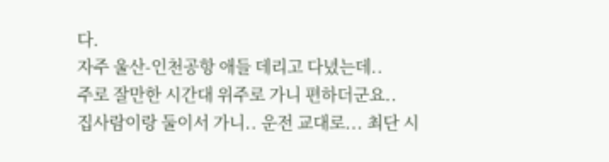다.
자주 울산-인천공항 애들 데리고 다녔는데..
주로 잘만한 시간대 위주로 가니 편하더군요..
집사람이랑 둘이서 가니.. 운전 교대로... 최단 시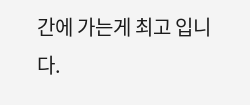간에 가는게 최고 입니다.